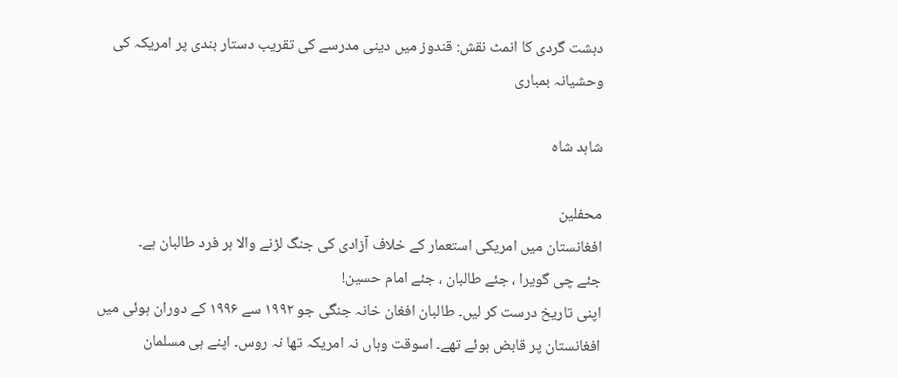دہشت گردی کا انمٹ نقش: قندوز میں دینی مدرسے کی تقریب دستار بندی پر امریکہ کی وحشیانہ بمباری

شاہد شاہ

محفلین
افغانستان میں امریکی استعمار کے خلاف آزادی کی جنگ لڑنے والا ہر فرد طالبان ہے۔
جئے چی گویرا ، جئے طالبان ، جئے امام حسین!
اپنی تاریخ درست کر لیں۔ طالبان افغان خانہ جنگی جو ۱۹۹۲ سے ۱۹۹۶ کے دوران ہوئی میں افغانستان پر قابض ہوئے تھے۔ اسوقت وہاں نہ امریکہ تھا نہ روس۔ اپنے ہی مسلمان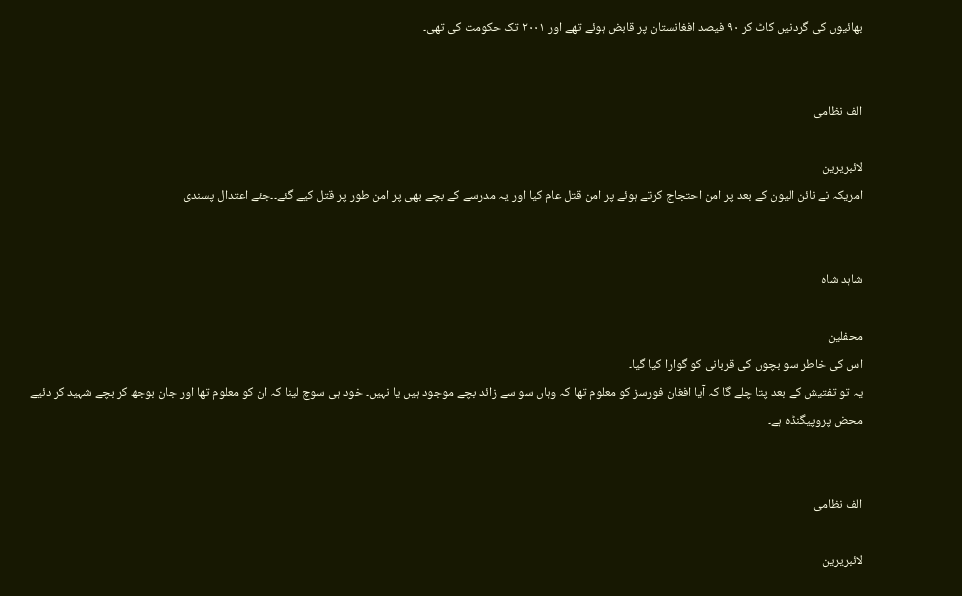بھائیوں کی گردنیں کاٹ کر ۹۰ فیصد افغانستان پر قابض ہوئے تھے اور ۲۰۰۱ تک حکومت کی تھی۔


الف نظامی

لائبریرین
امریکہ نے نائن الیون کے بعد پر امن احتجاج کرتے ہوئے پر امن قتل عام کیا اور یہ مدرسے کے بچے بھی پر امن طور پر قتل کیے گئے۔۔جئے اعتدال پسندی


شاہد شاہ

محفلین
اس کی خاطر سو بچوں کی قربانی کو گوارا کیا گیا۔
یہ تو تفتیش کے بعد پتا چلے گا کہ آیا افغان فورسز کو معلوم تھا کہ وہاں سو سے زائد بچے موجود ہیں یا نہیں۔ خود ہی سوچ لینا کہ ان کو معلوم تھا اور جان بوجھ کر بچے شہید کر دئیے محض پروپیگنڈہ ہے۔


الف نظامی

لائبریرین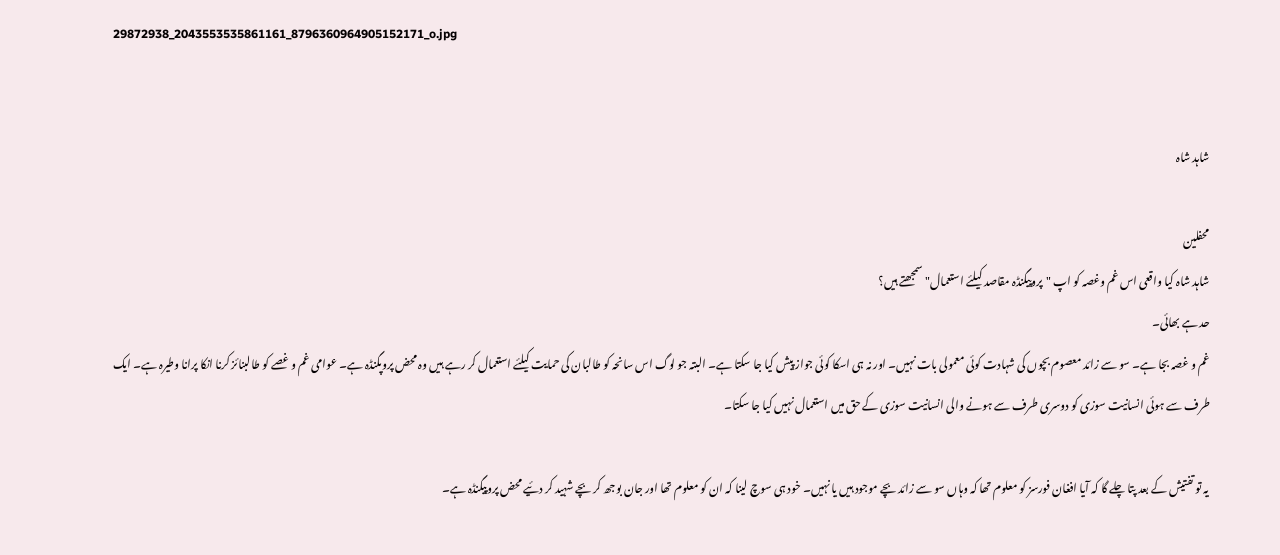29872938_2043553535861161_8796360964905152171_o.jpg


شاہد شاہ

محفلین
شاہد شاہ کیا واقعی اس غم وغصہ کو اپ "پروپیگنڈہ مقاصد کیلئے استعمال" سمجھتے ہیں؟
حد ہے بھائی۔
غم و غصہ بجا ہے۔ سو سے زائد معصوم بچوں کی شہادت کوئی معمولی بات نہیں۔ اور نہ ہی اسکا کوئی جواز پیش کیا جا سکتا ہے۔ البتہ جو لوگ اس سانحہ کو طالبان کی حمایت کیلئے استعمال کر رہے ہیں وہ محض پروپگنڈہ ہے۔ عوامی غم و غصے کو طالبنائز کرنا انکا پرانا وطیرہ ہے۔ ایک طرف سے ہوئی انسانیت سوزی کو دوسری طرف سے ہونے والی انسانیت سوزی کے حق میں استعمال نہیں کیا جا سکتا۔

یہ تو تفتیش کے بعد پتا چلے گا کہ آیا افغان فورسز کو معلوم تھا کہ وہاں سو سے زائد بچے موجود ہیں یا نہیں۔ خود ہی سوچ لینا کہ ان کو معلوم تھا اور جان بوجھ کر بچے شہید کر دئیے محض پروپیگنڈہ ہے۔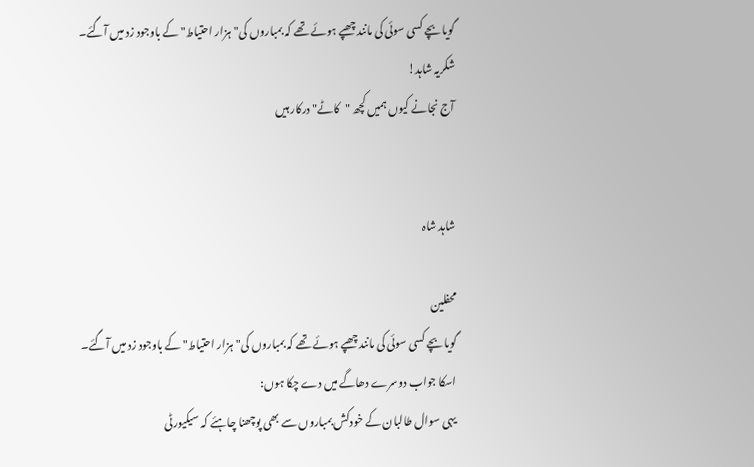گویا بچے کسی سوئی کی مانند چھپے ہوئے تھے کہ بمباروں کی"ہزار احتیاط" کے باوجود زد میں آگئے۔
شکریہ شاہد!
آج نجانے کیوں ہمیں کچھ "کاٹے" درکار ہیں


شاہد شاہ

محفلین
گویا بچے کسی سوئی کی مانند چھپے ہوئے تھے کہ بمباروں کی"ہزار احتیاط" کے باوجود زد میں آگئے۔
اسکا جواب دوسرے دھاگے میں دے چکا ہوں:
یہی سوال طالبان کے خودکش بمباروں سے بھی پوچھنا چاہئے کہ سیکیورٹی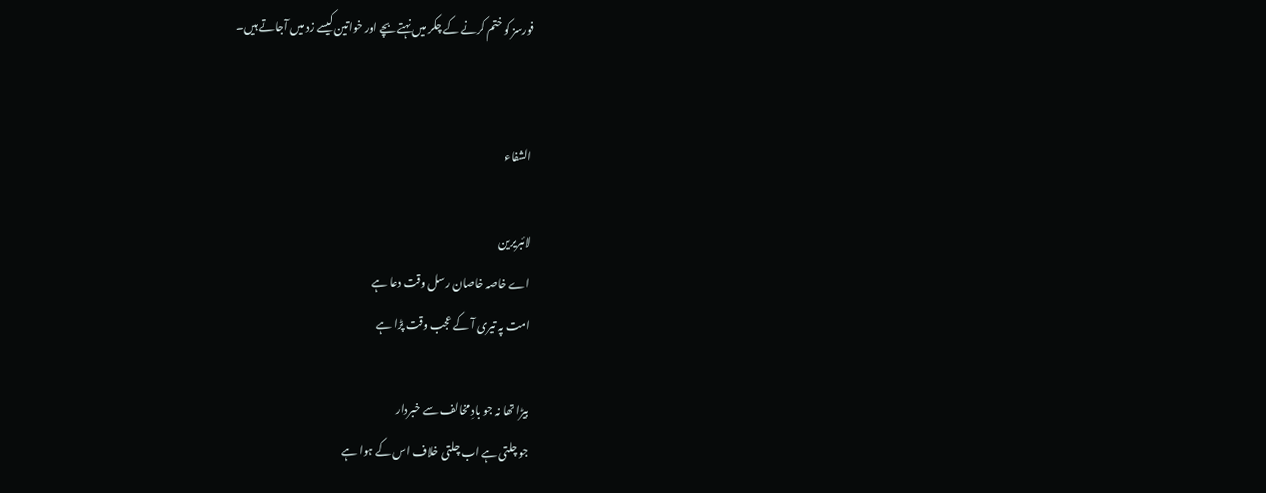فورسز کو ختم کرنے کے چکر میں نہتے بچے اور خواتین کیسے زد میں آجاتے ہیں۔


الشفاء

لائبریرین
اے خاصہ خاصان رسل وقت دعا ہے
امت پہ تیری آ کے عجب وقت پڑا ہے

بیڑا تھا نہ جو بادِ مخالف سے خبردار
جو چلتی ہے اب چلتی خلاف اس کے ہوا ہے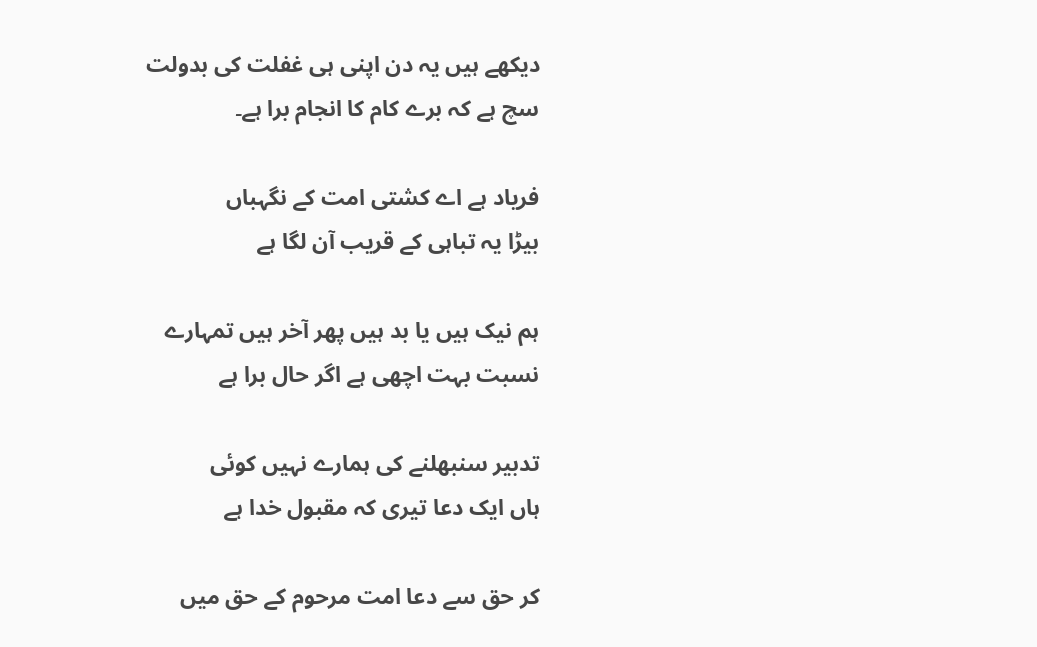دیکھے ہیں یہ دن اپنی ہی غفلت کی بدولت
سچ ہے کہ برے کام کا انجام برا ہے۔

فریاد ہے اے کشتی امت کے نگہباں
بیڑا یہ تباہی کے قریب آن لگا ہے

ہم نیک ہیں یا بد ہیں پھر آخر ہیں تمہارے
نسبت بہت اچھی ہے اگر حال برا ہے

تدبیر سنبھلنے کی ہمارے نہیں کوئی
ہاں ایک دعا تیری کہ مقبول خدا ہے

کر حق سے دعا امت مرحوم کے حق میں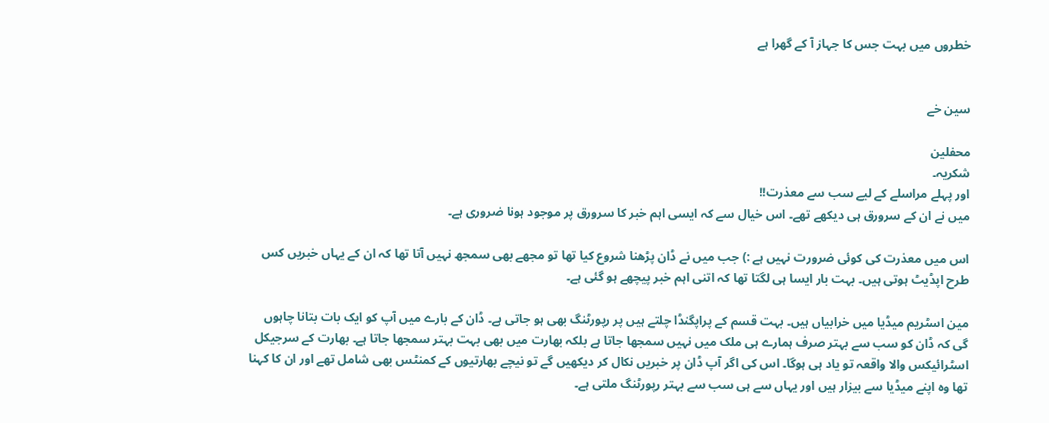خطروں میں بہت جس کا جہاز آ کے گھرا ہے


سین خے

محفلین
شکریہ۔
اور پہلے مراسلے کے لیے سب سے معذرت!!
میں نے ان کے سرورق ہی دیکھے تھے۔ اس خیال سے کہ ایسی اہم خبر کا سرورق پر موجود ہونا ضروری ہے۔

اس میں معذرت کی کوئی ضرورت نہیں ہے :) جب میں نے ڈان پڑھنا شروع کیا تھا تو مجھے بھی سمجھ نہیں آتا تھا کہ ان کے یہاں خبریں کس طرح اپڈیٹ ہوتی ہیں۔ بہت بار ایسا ہی لگتا تھا کہ اتنی اہم خبر پیچھے ہو گئی ہے۔

مین اسٹریم میڈیا میں خرابیاں ہیں۔ بہت قسم کے پراپگنڈا چلتے ہیں پر رپورٹنگ بھی ہو جاتی ہے۔ ڈان کے بارے میں آپ کو ایک بات بتانا چاہوں گی کہ ڈان کو سب سے بہتر صرف ہمارے ہی ملک میں نہیں سمجھا جاتا ہے بلکہ بھارت میں بھی بہت بہتر سمجھا جاتا ہے۔ بھارت کے سرجیکل اسٹرائیکس والا واقعہ تو یاد ہی ہوگا۔ اس کی اگر آپ ڈان پر خبریں نکال کر دیکھیں گے تو نیچے بھارتیوں کے کمنٹس بھی شامل تھے اور ان کا کہنا تھا وہ اپنے میڈیا سے بیزار ہیں اور یہاں سے ہی سب سے بہتر رپورٹنگ ملتی ہے۔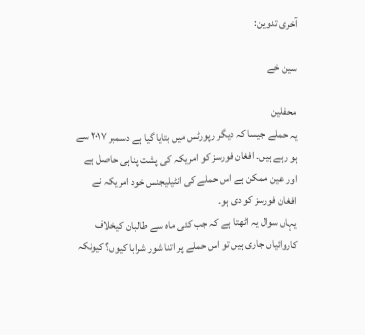آخری تدوین:

سین خے

محفلین
یہ حملے جیسا کہ دیگر رپورٹس میں بتایا گیا ہے دسمبر ۲۰۱۷ سے ہو رہے ہیں۔ افغان فورسز کو امریکہ کی پشت پناہی حاصل ہے اور عین ممکن ہے اس حملے کی انٹیلیجنس خود امریکہ نے افغان فورسز کو دی ہو۔
یہاں سوال یہ اٹھتا ہے کہ جب کئی ماہ سے طالبان کیخلاف کاروائیاں جاری ہیں تو اس حملے پر اتنا شور شرابا کیوں؟ کیونکہ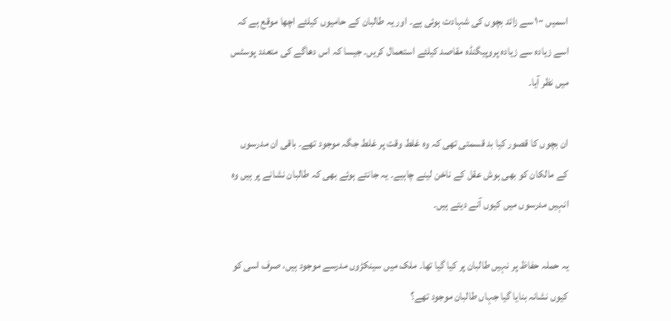اسمیں ۱۰۰ سے زائد بچوں کی شہادت ہوئی ہے۔ اور یہ طالبان کے حامیوں کیلئے اچھا موقع ہے کہ اسے زیادہ سے زیادہ پروپیگنڈہ مقاصد کیلئے استعمال کریں۔ جیسا کہ اس دھاگے کی متعدد پوسٹس میں نظر آیا۔

ان بچوں کا قصور کیا بد قسمتی تھی کہ وہ غلط وقت پر غلط جگہ موجود تھے۔ باقی ان مدرسوں کے مالکان کو بھی ہوش عقل کے ناخن لینے چاہیے۔ یہ جانتے ہوئے بھی کہ طالبان نشانے پر ہیں وہ انہیں مدرسوں میں کیوں آنے دیتے ہیں۔

یہ حملہ حفاظ پر نہیں طالبان پر کیا گیا تھا۔ ملک میں سینکڑوں مدرسے موجود ہیں، صرف اسی کو کیوں نشانہ بنایا گیا جہاں طالبان موجود تھے؟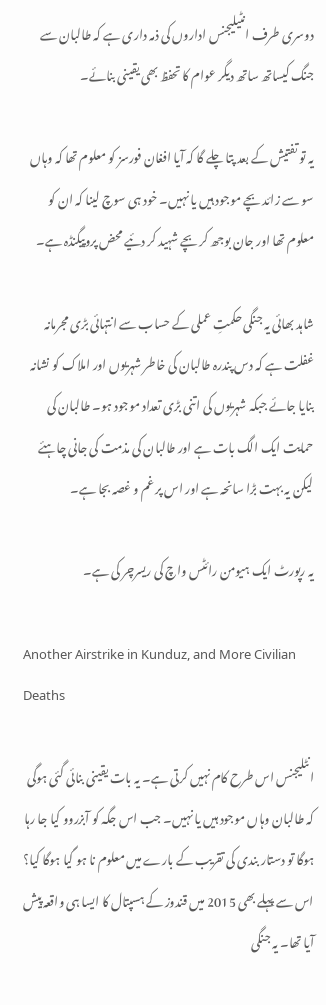دوسری طرف انٹیلیجنس اداروں کی ذمہ داری ہے کہ طالبان سے جنگ کیساتھ ساتھ دیگر عوام کا تحفظ بھی یقینی بنائے۔

یہ تو تفتیش کے بعد پتا چلے گا کہ آیا افغان فورسز کو معلوم تھا کہ وہاں سو سے زائد بچے موجود ہیں یا نہیں۔ خود ہی سوچ لینا کہ ان کو معلوم تھا اور جان بوجھ کر بچے شہید کر دئیے محض پروپیگنڈہ ہے۔

شاہد بھائی یہ جنگی حکمتِ عملی کے حساب سے انتہائی بڑی مجرمانہ غفلت ہے کہ دس پندرہ طالبان کی خاطر شہریوں اور املاک کو نشانہ بنایا جائے جبکہ شہریوں کی اتنی بڑی تعداد موجود ہو۔ طالبان کی حمایت ایک الگ بات ہے اور طالبان کی مذمت کی جانی چاہئے لیکن یہ بہت بڑا سانحہ ہے اور اس پر غم و غصہ بجا ہے۔

یہ رپورٹ ایک ہیومن رائٹس واچ کی ریسرچر کی ہے۔

Another Airstrike in Kunduz, and More Civilian Deaths

انٹلیجنس اس طرح کام نہیں کرتی ہے۔ یہ بات یقینی بنائی گئی ہوگی کہ طالبان وہاں موجود ہیں یا نہیں۔ جب اس جگہ کو آبزروو کیا جا رہا ہوگا تو دستار بندی کی تقریب کے بارے میں معلوم نا ہو گیا ہوگا کیا؟ اس سے پہلے بھی 2015 میں قندوز کے ہسپتال کا ایسا ہی واقعہ پیش آیا تھا۔ یہ جنگی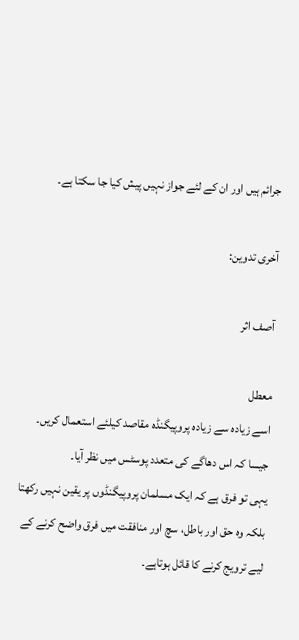جرائم ہیں اور ان کے لئے جواز نہیں پیش کیا جا سکتا ہے۔

آخری تدوین:

آصف اثر

معطل
اسے زیادہ سے زیادہ پروپیگنڈہ مقاصد کیلئے استعمال کریں۔ جیسا کہ اس دھاگے کی متعدد پوسٹس میں نظر آیا۔
یہی تو فرق ہے کہ ایک مسلمان پروپیگنڈوں پر یقین نہیں رکھتا بلکہ وہ حق اور باطل، سچ اور منافقت میں فرق واضح کرنے کے لیے ترویج کرنے کا قائل ہوتاہے۔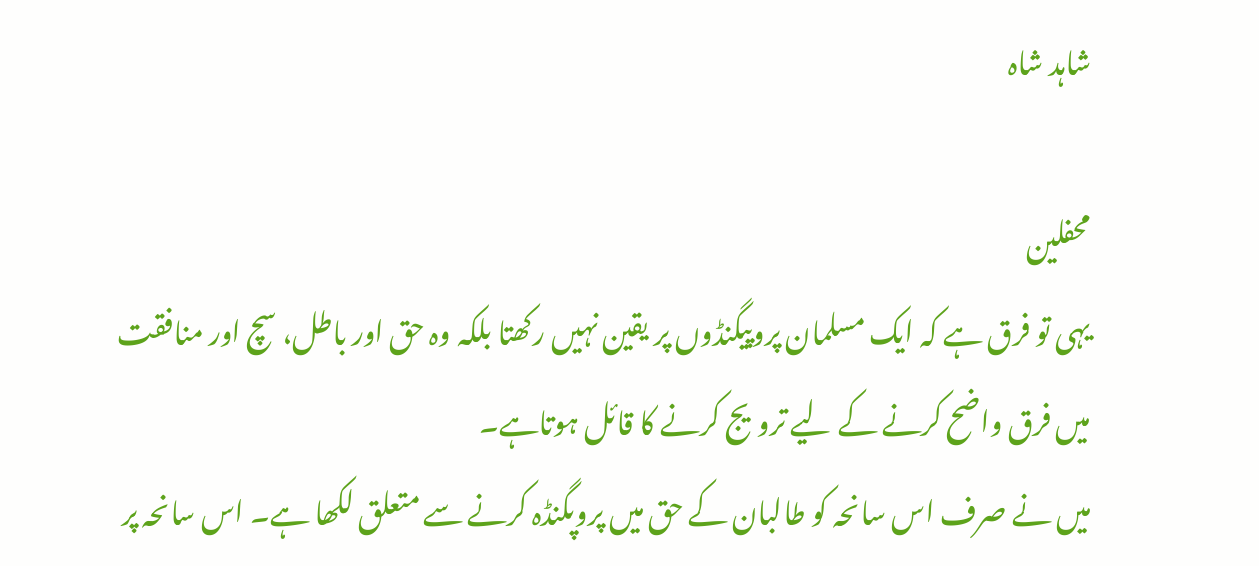شاہد شاہ

محفلین
یہی تو فرق ہے کہ ایک مسلمان پروپیگنڈوں پر یقین نہیں رکھتا بلکہ وہ حق اور باطل، سچ اور منافقت میں فرق واضح کرنے کے لیے ترویج کرنے کا قائل ہوتاہے۔
میں نے صرف اس سانحہ کو طالبان کے حق میں پروپگنڈہ کرنے سے متعلق لکھا ہے۔ اس سانحہ پر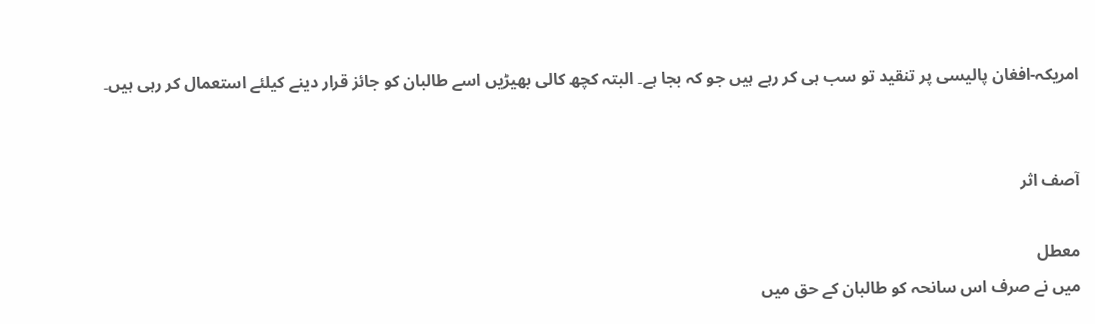امریکہ-افغان پالیسی پر تنقید تو سب ہی کر رہے ہیں جو کہ بجا ہے۔ البتہ کچھ کالی بھیڑیں اسے طالبان کو جائز قرار دینے کیلئے استعمال کر رہی ہیں۔


آصف اثر

معطل
میں نے صرف اس سانحہ کو طالبان کے حق میں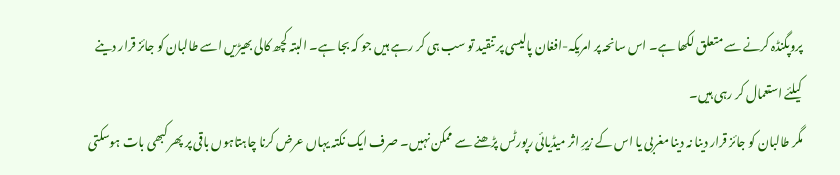پروپگنڈہ کرنے سے متعلق لکھا ہے۔ اس سانحہ پر امریکہ-افغان پالیسی پر تنقید تو سب ہی کر رہے ہیں جو کہ بجا ہے۔ البتہ کچھ کالی بھیڑیں اسے طالبان کو جائز قرار دینے کیلئے استعمال کر رہی ہیں۔
مگر طالبان کو جائز قرار دینا نہ دینا مغربی یا اس کے زیرِ اثر میڈیائی رپورٹس پڑھنے سے ممکن نہیں۔ صرف ایک نکتہ یہاں عرض کرنا چاہتاہوں باقی پر پھر کبھی بات ہوسکتی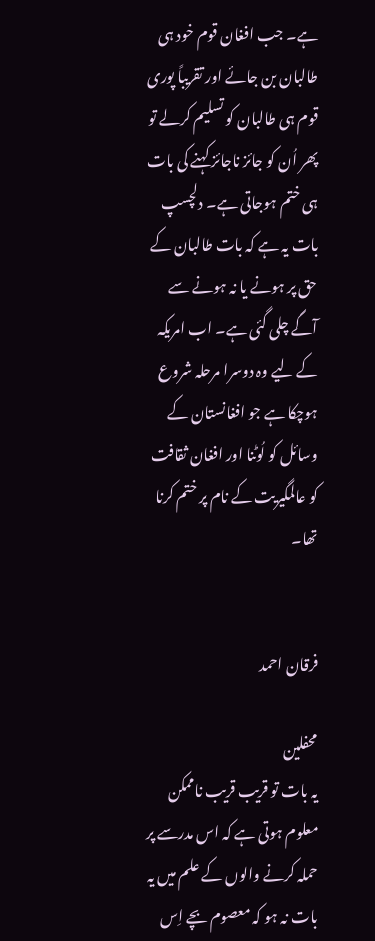ہے۔ جب افغان قوم خود ہی طالبان بن جائے اور تقریباً پوری قوم ہی طالبان کو تسلیم کرلے تو پھر اُن کو جائز ناجائز کہنے کی بات ہی ختم ہوجاتی ہے۔ دلچسپ بات یہ ہے کہ بات طالبان کے حق پر ہونے یا نہ ہونے سے آگے چلی گئی ہے۔ اب امریکہ کے لیے وہ دوسرا مرحلہ شروع ہوچکا ہے جو افغانستان کے وسائل کو لُوٹنا اور افغان ثقافت کو عالمگیریت کے نام پر ختم کرنا تھا۔


فرقان احمد

محفلین
یہ بات تو قریب قریب ناممکن معلوم ہوتی ہے کہ اس مدرسے پر حملہ کرنے والوں کے علم میں یہ بات نہ ہو کہ معصوم بچے اِس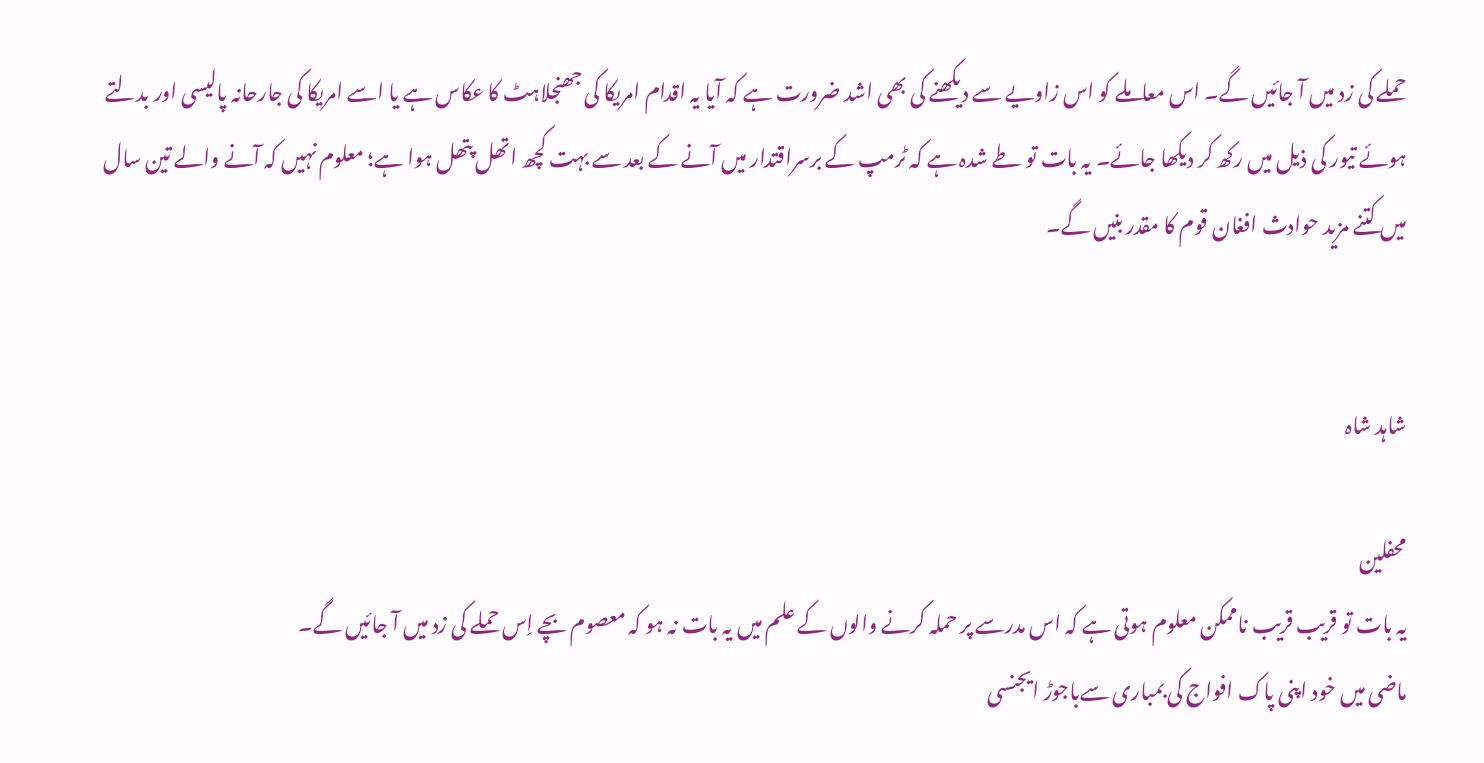حملے کی زد میں آ جائیں گے۔ اس معاملے کو اس زاویے سے دیکھنے کی بھی اشد ضرورت ہے کہ آیا یہ اقدام امریکا کی جھنجلاہٹ کا عکاس ہے یا اسے امریکا کی جارحانہ پالیسی اور بدلتے ہوئے تیور کی ذیل میں رکھ کر دیکھا جائے۔ یہ بات تو طے شدہ ہے کہ ٹرمپ کے برسراقتدار میں آنے کے بعد سے بہت کچھ اتھل پتھل ہوا ہے؛ معلوم نہیں کہ آنے والے تین سال میں کتنے مزید حوادث افغان قوم کا مقدر بنیں گے۔


شاہد شاہ

محفلین
یہ بات تو قریب قریب ناممکن معلوم ہوتی ہے کہ اس مدرسے پر حملہ کرنے والوں کے علم میں یہ بات نہ ہو کہ معصوم بچے اِس حملے کی زد میں آ جائیں گے۔
ماضی میں خود اپنی پاک افواج کی بمباری سےباجوڑ ایجنسی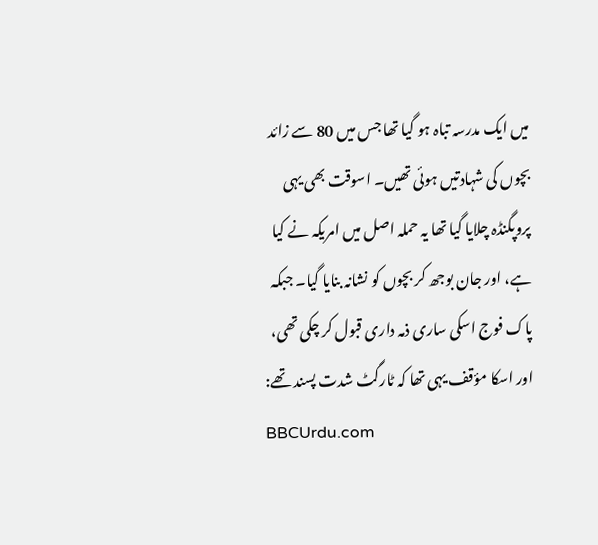میں ایک مدرسہ تباہ ہو گیا تھا جس میں 80 سے زائد بچوں کی شہادتیں ہوئی تھیں۔ اسوقت بھی یہی پروپگنڈہ چلایا گیا تھا یہ حملہ اصل میں امریکہ نے کیا ہے، اور جان بوجھ کر بچوں کو نشانہ بنایا گیا۔ جبکہ پاک فوج اسکی ساری ذمہ داری قبول کر چکی تھی، اور اسکا مؤقف یہی تھا کہ ٹارگٹ شدت پسند تھے:
BBCUrdu.com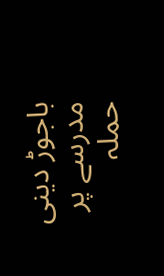باجوڑ دینی مدرسے پر حملہ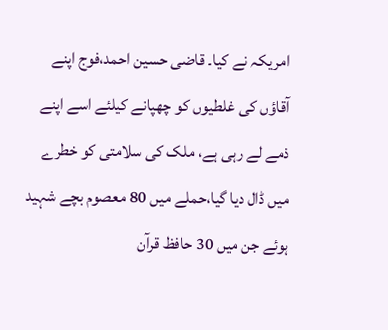امریکہ نے کیا۔ قاضی حسین احمد،فوج اپنے آقاؤں کی غلطیوں کو چھپانے کیلئے اسے اپنے ذمے لے رہی ہے، ملک کی سلامتی کو خطرے میں ڈال دیا گیا،حملے میں 80 معصوم بچے شہید ہوئے جن میں 30 حافظ قرآن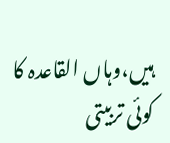ہیں،وہاں القاعدہ کا کوئی تربیتی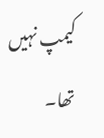کیمپ نہیں تھا۔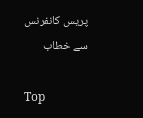پریس کانفرنس سے خطاب

Top